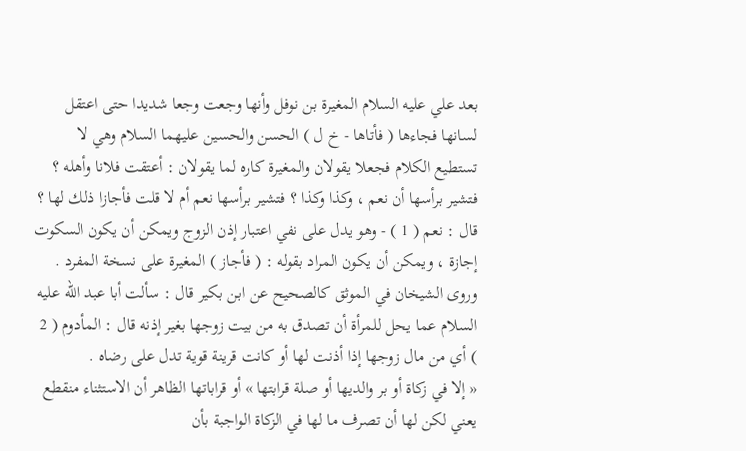بعد علي عليه السلام المغيرة بن نوفل وأنها وجعت وجعا شديدا حتى اعتقل لسانها فجاءها ( فأتاها - خ ل ) الحسن والحسين عليهما السلام وهي لا تستطيع الكلام فجعلا يقولان والمغيرة كاره لما يقولان : أعتقت فلانا وأهله ؟ فتشير برأسها أن نعم ، وكذا وكذا ؟ فتشير برأسها نعم أم لا قلت فأجازا ذلك لها ؟ قال : نعم ( 1 ) - وهو يدل على نفي اعتبار إذن الزوج ويمكن أن يكون السكوت إجازة ، ويمكن أن يكون المراد بقوله : ( فأجاز ) المغيرة على نسخة المفرد .
وروى الشيخان في الموثق كالصحيح عن ابن بكير قال : سألت أبا عبد الله عليه السلام عما يحل للمرأة أن تصدق به من بيت زوجها بغير إذنه قال : المأدوم ( 2 ) أي من مال زوجها إذا أذنت لها أو كانت قرينة قوية تدل على رضاه .
« إلا في زكاة أو بر والديها أو صلة قرابتها » أو قراباتها الظاهر أن الاستثناء منقطع يعني لكن لها أن تصرف ما لها في الزكاة الواجبة بأن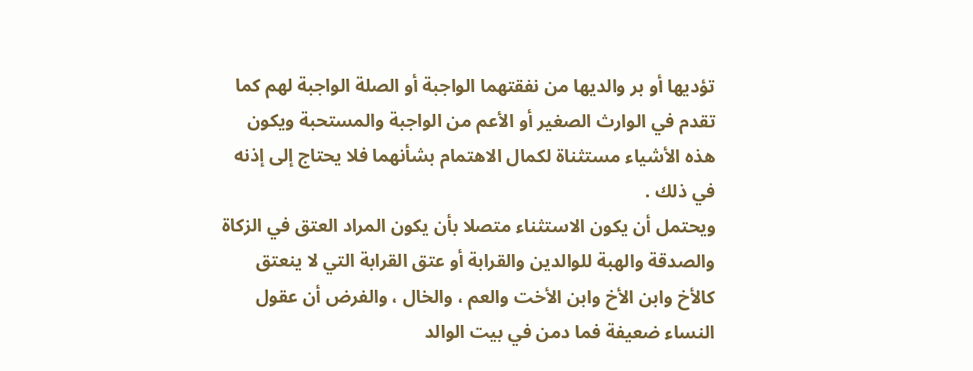تؤديها أو بر والديها من نفقتهما الواجبة أو الصلة الواجبة لهم كما تقدم في الوارث الصغير أو الأعم من الواجبة والمستحبة ويكون هذه الأشياء مستثناة لكمال الاهتمام بشأنهما فلا يحتاج إلى إذنه في ذلك .
ويحتمل أن يكون الاستثناء متصلا بأن يكون المراد العتق في الزكاة والصدقة والهبة للوالدين والقرابة أو عتق القرابة التي لا ينعتق كالأخ وابن الأخ وابن الأخت والعم ، والخال ، والفرض أن عقول النساء ضعيفة فما دمن في بيت الوالد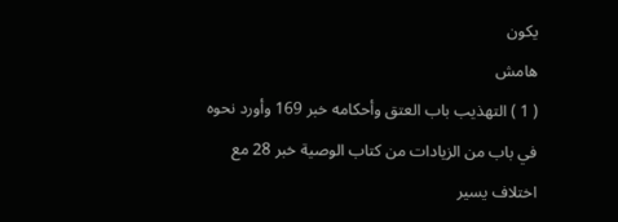يكون
هامش
( 1 ) التهذيب باب العتق وأحكامه خبر 169 وأورد نحوه في باب من الزيادات من كتاب الوصية خبر 28 مع اختلاف يسير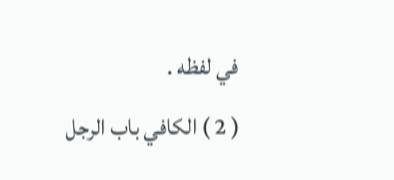في لفظه .
( 2 ) الكافي باب الرجل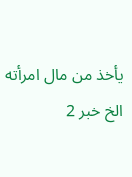يأخذ من مال امرأته الخ خبر 2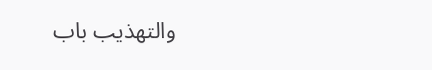والتهذيب باب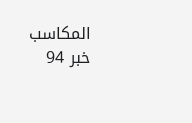المكاسب خبر 94